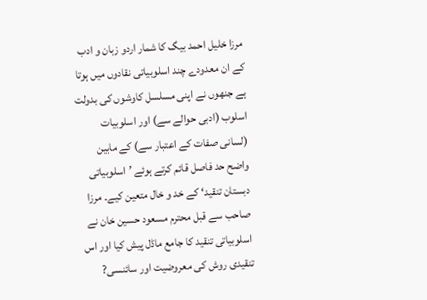مرزا خلیل احمد بیگ کا شمار اردو زبان و ادب کے ان معدودے چند اسلوبیاتی نقادوں میں ہوتا ہے جنھوں نے اپنی مسلسل کاوشوں کی بدولت اسلوب (ادبی حوالے سے) اور اسلوبیات (لسانی صفات کے اعتبار سے) کے مابین واضح حد فاصل قائم کرتے ہوئے ’اسلوبیاتی دبستان تنقید‘ کے خد و خال متعین کیے۔ مرزا صاحب سے قبل محترم مسعود حسین خان نے اسلوبیاتی تنقید کا جامع ماڈل پیش کیا اور اس تنقیدی روش کی معروضیت اور سائنسی?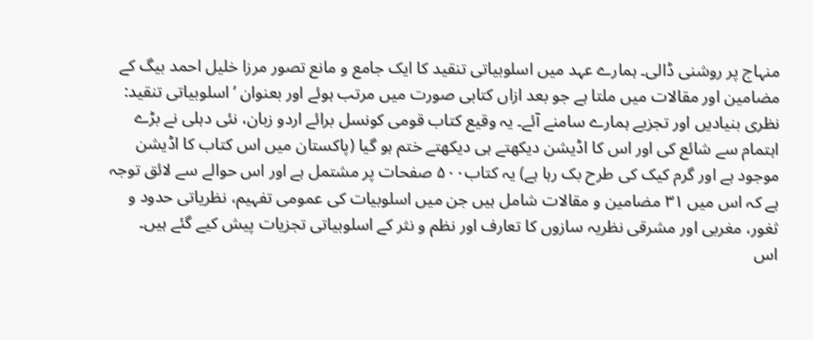منہاج پر روشنی ڈالی۔ ہمارے عہد میں اسلوبیاتی تنقید کا ایک جامع و مانع تصور مرزا خلیل احمد بیگ کے مضامین اور مقالات میں ملتا ہے جو بعد ازاں کتابی صورت میں مرتب ہوئے اور بعنوان ’اسلوبیاتی تنقید: نظری بنیادیں اور تجزیے ہمارے سامنے آئے۔ یہ وقیع کتاب قومی کونسل برائے اردو زبان، نئی دہلی نے بڑے اہتمام سے شائع کی اور اس کا اڈیشن دیکھتے ہی دیکھتے ختم ہو گیا (پاکستان میں اس کتاب کا اڈیشن موجود ہے اور گرم کیک کی طرح بک رہا ہے) یہ کتاب۵۰۰ صفحات پر مشتمل ہے اور اس حوالے سے لائق توجہ ہے کہ اس میں ۳۱ مضامین و مقالات شامل ہیں جن میں اسلوبیات کی عمومی تفہیم، نظریاتی حدود و ثغور، مغربی اور مشرقی نظریہ سازوں کا تعارف اور نظم و نثر کے اسلوبیاتی تجزیات پیش کیے گئے ہیں۔
اس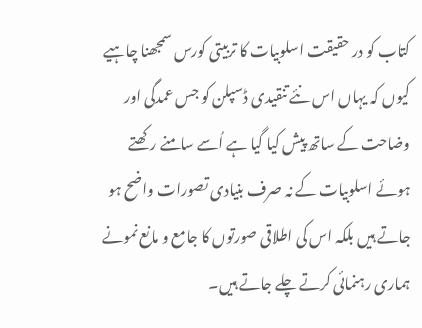کتاب کو در حقیقت اسلوبیات کا تربیتی کورس سمجھنا چاہیے کیوں کہ یہاں اس نئے تنقیدی ڈسپلن کو جس عمدگی اور وضاحت کے ساتھ پیش کیا گیا ہے اُسے سامنے رکھتے ہوئے اسلوبیات کے نہ صرف بنیادی تصورات واضح ہو جاتے ہیں بلکہ اس کی اطلاقی صورتوں کا جامع و مانع نمونے ہماری رہنمائی کرتے چلے جاتے ہیں۔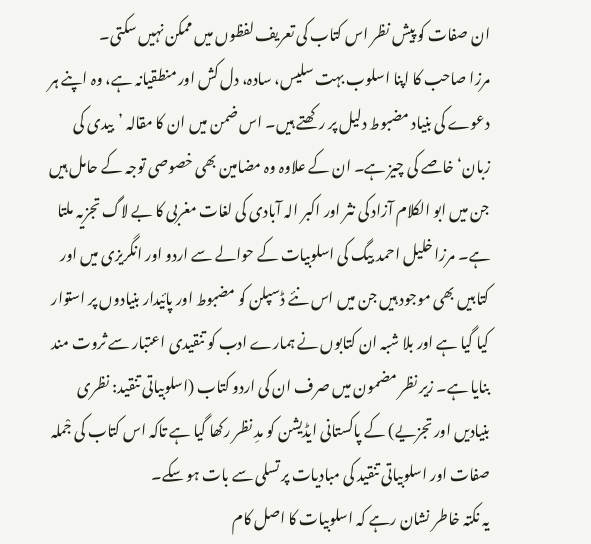ان صفات کو پیش نظر اس کتاب کی تعریف لفظوں میں ممکن نہیں سکتی۔
مرزا صاحب کا اپنا اسلوب بہت سلیس، سادہ، دل کش اور منطقیانہ ہے، وہ اپنے ہر دعوے کی بنیاد مضبوط دلیل پر رکھتے ہیں۔ اس ضمن میں ان کا مقالہ ’بیدی کی زبان‘ خاصے کی چیز ہے۔ ان کے علاوہ وہ مضامین بھی خصوصی توجہ کے حامل ہیں جن میں ابو الکلام آزاد کی نثر اور اکبر الہ آبادی کی لغات مغربی کا بے لاگ تجزیہ ملتا ہے۔ مرزا خلیل احمد بیگ کی اسلوبیات کے حوالے سے اردو اور انگریزی میں اور کتابیں بھی موجود ہیں جن میں اس نئے ڈسپلن کو مضبوط اور پائیدار بنیادوں پر استوار کیا گیا ہے اور بلا شبہ ان کتابوں نے ہمارے ادب کو تنقیدی اعتبار سے ثروت مند بنایا ہے۔ زیر نظر مضمون میں صرف ان کی اردو کتاب (اسلوبیاتی تنقید: نظری بنیادیں اور تجزیے) کے پاکستانی ایڈیشن کو مدِ نظر رکھا گیا ہے تاکہ اس کتاب کی جْملہ صفات اور اسلوبیاتی تنقید کی مبادیات پر تسلی سے بات ہو سکے۔
یہ نکتہ خاطر نشان رہے کہ اسلوبیات کا اصل کام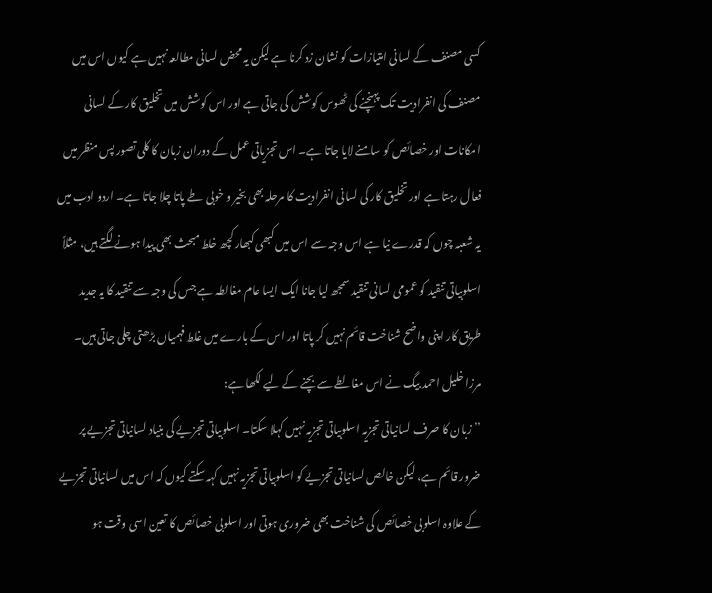کسی مصنف کے لسانی امتیازات کو نشان زد کرنا ہے لیکن یہ محض لسانی مطالعہ نہیں ہے کیوں اس میں مصنف کی انفرادیت تک پہنچنے کی ٹھوس کوشش کی جاتی ہے اور اس کوشش میں تخلیق کار کے لسانی امکانات اور خصائص کو سامنے لایا جاتا ہے۔ اس تجزیاتی عمل کے دوران زبان کا کلی تصور پس منظر میں فعال رہتا ہے اور تخلیق کار کی لسانی انفرادیت کا مرحلہ بھی بخیر و خوبی طے پاتا چلا جاتا ہے۔ اردو ادب میں یہ شعبہ چوں کہ قدرے نیا ہے اس وجہ سے اس میں کبھی کبھار کچھ خلط مبحث بھی پیدا ہونے لگتے ہیں، مثلاً اسلوبیاتی تنقید کو عمومی لسانی تنقید سمجھ لیا جانا ایک ایسا عام مغالطہ ہے جس کی وجہ سے تنقید کا یہ جدید طریق کار اپنی واضح شناخت قائم نہیں کر پاتا اور اس کے بارے میں غلط فہمیاں بڑھتی چلی جاتی ہیں۔ مرزا خلیل احمد بیگ نے اس مغالطے سے بچنے کے لیے لکھا ہے:
’’زبان کا صرف لسانیاتی تجزیہ اسلوبیاتی تجزیہ نہیں کہلا سکتا۔ اسلوبیاتی تجزیے کی بنیاد لسانیاتی تجزیے پر ضرور قائم ہے، لیکن خالص لسانیاتی تجزیے کو اسلوبیاتی تجزیہ نہیں کہہ سکتے کیوں کہ اس میں لسانیاتی تجزیے کے علاوہ اسلوبی خصائص کی شناخت بھی ضروری ہوتی اور اسلوبی خصائص کا تعین اسی وقت ہو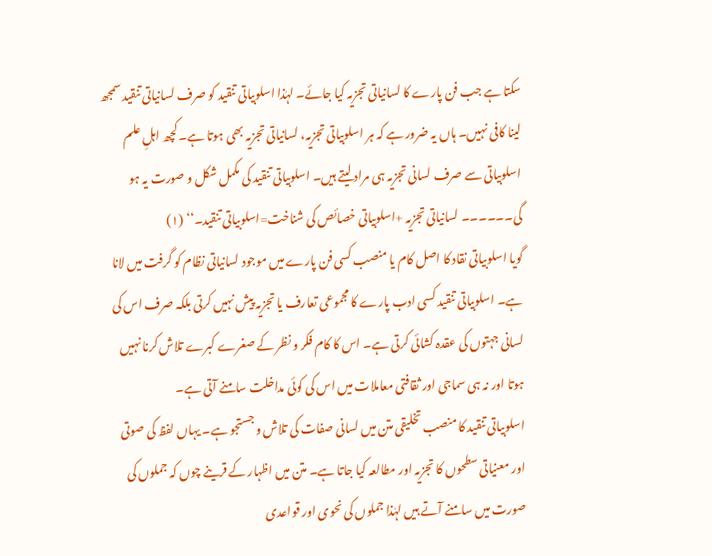سکتا ہے جب فن پارے کا لسانیاتی تجزیہ کیا جائے۔ لہٰذا اسلوبیاتی تنقید کو صرف لسانیاتی تنقید سمجھ لینا کافی نہیں۔ ہاں یہ ضرور ہے کہ ہر اسلوبیاتی تجزیہ، لسانیاتی تجزیہ بھی ہوتا ہے۔ کچھ اہلِ علم اسلوبیاتی سے صرف لسانی تجزیہ ہی مراد لیتے ہیں۔ اسلوبیاتی تنقید کی مکمل شکل و صورت یہ ہو گی۔۔۔۔۔۔ لسانیاتی تجزیہ +اسلوبیاتی خصائص کی شناخت=اسلوبیاتی تنقید۔‘‘ (۱)
گویا اسلوبیاتی نقاد کا اصل کام یا منصب کسی فن پارے میں موجود لسانیاتی نظام کو گرفت میں لانا ہے۔ اسلوبیاتی تنقید کسی ادب پارے کا مجموعی تعارف یا تجزیہ پیش نہیں کرتی بلکہ صرف اس کی لسانی جہتوں کی عقدہ کشائی کرتی ہے۔ اس کا کام فکر و نظر کے صغرے کبرے تلاش کرنا نہیں ہوتا اور نہ ہی سماجی اور ثقافتی معاملات میں اس کی کوئی مداخلت سامنے آتی ہے۔
اسلوبیاتی تنقید کا منصب تخلیقی متن میں لسانی صفات کی تلاش و جستجو ہے۔ یہاں لفظ کی صوتی اور معنیاتی سطحوں کا تجزیہ اور مطالعہ کیا جاتا ہے۔ متن میں اظہار کے قرینے چوں کہ جملوں کی صورت میں سامنے آتے ہیں لہٰذا جملوں کی نحوی اور قواعدی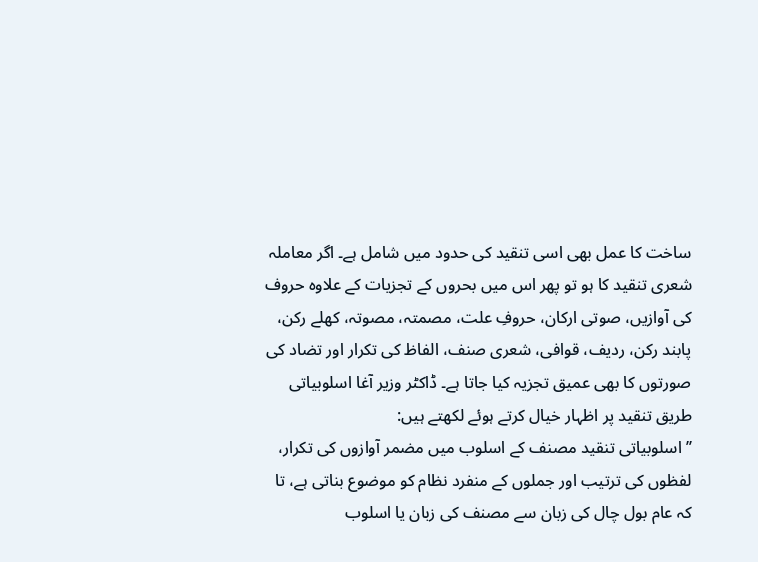ساخت کا عمل بھی اسی تنقید کی حدود میں شامل ہے۔ اگر معاملہ شعری تنقید کا ہو تو پھر اس میں بحروں کے تجزیات کے علاوہ حروف کی آوازیں، صوتی ارکان، حروفِ علت، مصمتہ، مصوتہ، کھلے رکن، پابند رکن، ردیف، قوافی، شعری صنف، الفاظ کی تکرار اور تضاد کی صورتوں کا بھی عمیق تجزیہ کیا جاتا ہے۔ ڈاکٹر وزیر آغا اسلوبیاتی طریق تنقید پر اظہار خیال کرتے ہوئے لکھتے ہیں:
’’اسلوبیاتی تنقید مصنف کے اسلوب میں مضمر آوازوں کی تکرار، لفظوں کی ترتیب اور جملوں کے منفرد نظام کو موضوع بناتی ہے، تا کہ عام بول چال کی زبان سے مصنف کی زبان یا اسلوب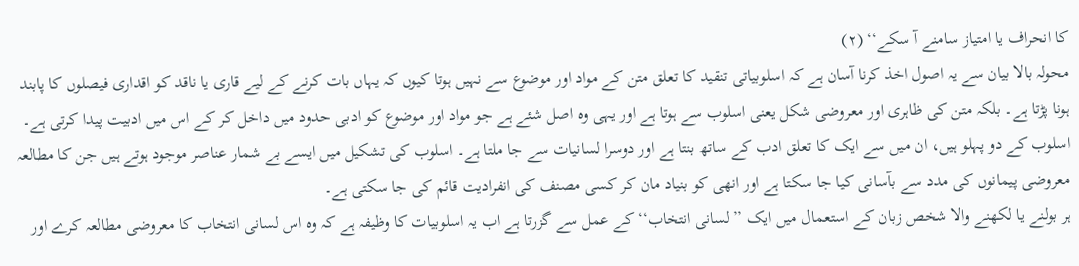کا انحراف یا امتیاز سامنے آ سکے‘‘ (۲)
محولہ بالا بیان سے یہ اصول اخذ کرنا آسان ہے کہ اسلوبیاتی تنقید کا تعلق متن کے مواد اور موضوع سے نہیں ہوتا کیوں کہ یہاں بات کرنے کے لیے قاری یا ناقد کو اقداری فیصلوں کا پابند ہونا پڑتا ہے۔ بلکہ متن کی ظاہری اور معروضی شکل یعنی اسلوب سے ہوتا ہے اور یہی وہ اصل شئے ہے جو مواد اور موضوع کو ادبی حدود میں داخل کر کے اس میں ادبیت پیدا کرتی ہے۔ اسلوب کے دو پہلو ہیں، ان میں سے ایک کا تعلق ادب کے ساتھ بنتا ہے اور دوسرا لسانیات سے جا ملتا ہے۔ اسلوب کی تشکیل میں ایسے بے شمار عناصر موجود ہوتے ہیں جن کا مطالعہ معروضی پیمانوں کی مدد سے بآسانی کیا جا سکتا ہے اور انھی کو بنیاد مان کر کسی مصنف کی انفرادیت قائم کی جا سکتی ہے۔
ہر بولنے یا لکھنے والا شخص زبان کے استعمال میں ایک ’’لسانی انتخاب‘‘ کے عمل سے گزرتا ہے اب یہ اسلوبیات کا وظیفہ ہے کہ وہ اس لسانی انتخاب کا معروضی مطالعہ کرے اور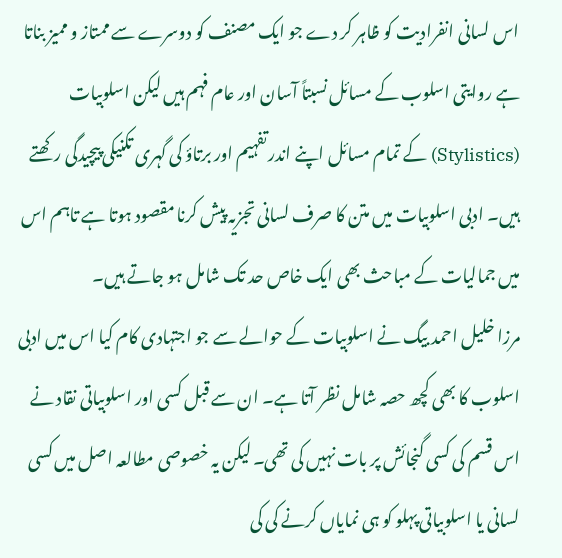اس لسانی انفرادیت کو ظاہر کر دے جو ایک مصنف کو دوسرے سے ممتاز و ممیز بناتا ہے روایتی اسلوب کے مسائل نسبتاً آسان اور عام فہم ہیں لیکن اسلوبیات (Stylistics) کے تمام مسائل اپنے اندر تفہیم اور برتاؤ کی گہری تکنیکی پیچیدگی رکھتے ہیں۔ ادبی اسلوبیات میں متن کا صرف لسانی تجزیہ پیش کرنا مقصود ہوتا ہے تاہم اس میں جمالیات کے مباحث بھی ایک خاص حد تک شامل ہو جاتے ہیں۔
مرزا خلیل احمد بیگ نے اسلوبیات کے حوالے سے جو اجتہادی کام کیا اس میں ادبی اسلوب کا بھی کچھ حصہ شامل نظر آتا ہے۔ ان سے قبل کسی اور اسلوبیاتی نقاد نے اس قسم کی کسی گنجائش پر بات نہیں کی تھی۔ لیکن یہ خصوصی مطالعہ اصل میں کسی لسانی یا اسلوبیاتی پہلو کو ہی نمایاں کرنے کی کی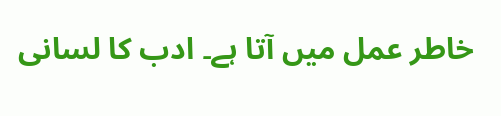خاطر عمل میں آتا ہے۔ ادب کا لسانی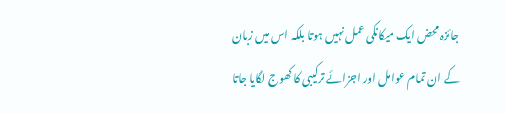جائزہ محض ایک میکانکی عمل نہیں ہوتا بلکہ اس میں زبان کے ان تمام عوامل اور اجزائے ترکیبی کا کھوج لگایا جاتا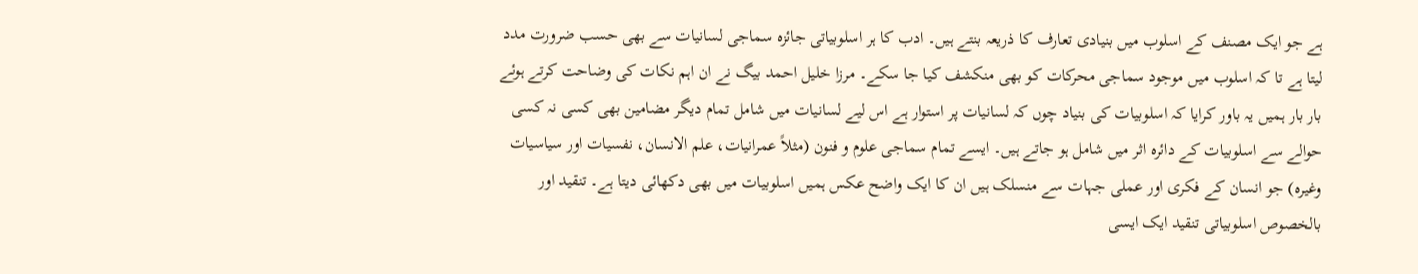ہے جو ایک مصنف کے اسلوب میں بنیادی تعارف کا ذریعہ بنتے ہیں۔ ادب کا ہر اسلوبیاتی جائزہ سماجی لسانیات سے بھی حسب ضرورت مدد لیتا ہے تا کہ اسلوب میں موجود سماجی محرکات کو بھی منکشف کیا جا سکے۔ مرزا خلیل احمد بیگ نے ان اہم نکات کی وضاحت کرتے ہوئے بار بار ہمیں یہ باور کرایا کہ اسلوبیات کی بنیاد چوں کہ لسانیات پر استوار ہے اس لیے لسانیات میں شامل تمام دیگر مضامین بھی کسی نہ کسی حوالے سے اسلوبیات کے دائرہ اثر میں شامل ہو جاتے ہیں۔ ایسے تمام سماجی علوم و فنون (مثلاً عمرانیات، علم الانسان، نفسیات اور سیاسیات وغیرہ) جو انسان کے فکری اور عملی جہات سے منسلک ہیں ان کا ایک واضح عکس ہمیں اسلوبیات میں بھی دکھائی دیتا ہے۔ تنقید اور بالخصوص اسلوبیاتی تنقید ایک ایسی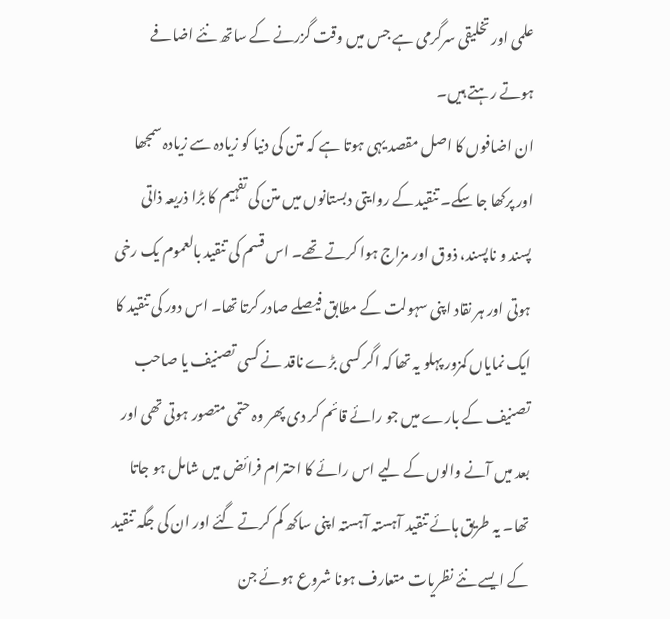علمی اور تخلیقی سرگرمی ہے جس میں وقت گزرنے کے ساتھ نئے اضافے ہوتے رہتے ہیں۔
ان اضافوں کا اصل مقصد یہی ہوتا ہے کہ متن کی دنیا کو زیادہ سے زیادہ سمجھا اور پرکھا جا سکے۔ تنقید کے روایتی دبستانوں میں متن کی تفہیم کا بڑا ذریعہ ذاتی پسند و ناپسند، ذوق اور مزاج ہوا کرتے تھے۔ اس قسم کی تنقید بالعموم یک رخی ہوتی اور ہر نقاد اپنی سہولت کے مطابق فیصلے صادر کرتا تھا۔ اس دور کی تنقید کا ایک نمایاں کمزور پہلو یہ تھا کہ اگر کسی بڑے ناقد نے کسی تصنیف یا صاحب تصنیف کے بارے میں جو رائے قائم کر دی پھر وہ حتمی متصور ہوتی تھی اور بعد میں آنے والوں کے لیے اس رائے کا احترام فرائض میں شامل ہو جاتا تھا۔ یہ طریق ہائے تنقید آہستہ آہستہ اپنی ساکھ کم کرتے گئے اور ان کی جگہ تنقید کے ایسے نئے نظریات متعارف ہونا شروع ہوئے جن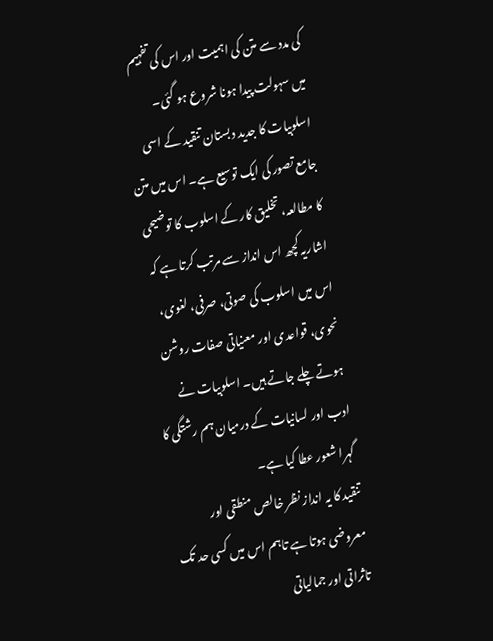کی مدد سے متن کی اہمیت اور اس کی تفہیم میں سہولت پیدا ہونا شروع ہو گئی۔ اسلوبیات کا جدید دبستان تنقید کے اسی جامع تصور کی ایک توسیع ہے۔ اس میں متن کا مطالعہ، تخلیق کار کے اسلوب کا توضیحی اشاریہ کچھ اس انداز سے مرتب کرتا ہے کہ اس میں اسلوب کی صوتی، صرفی، لغوی، نحوی، قواعدی اور معنیاتی صفات روشن ہوتے چلے جاتے ہیں۔ اسلوبیات نے ادب اور لسانیات کے درمیان ہم رشتگی کا گہرا شعور عطا کیا ہے۔
تنقید کا یہ انداز نظر خالص منطقی اور معروضی ہوتا ہے تاہم اس میں کسی حد تک تاثراتی اور جمالیاتی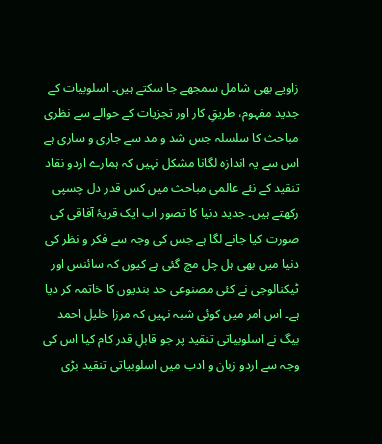زاویے بھی شامل سمجھے جا سکتے ہیں۔ اسلوبیات کے جدید مفہوم، طریقِ کار اور تجزیات کے حوالے سے نظری مباحث کا سلسلہ جس شد و مد سے جاری و ساری ہے اس سے یہ اندازہ لگانا مشکل نہیں کہ ہمارے اردو نقاد تنقید کے نئے عالمی مباحث میں کس قدر دل چسپی رکھتے ہیں۔ جدید دنیا کا تصور اب ایک قریۂ آفاقی کی صورت کیا جانے لگا ہے جس کی وجہ سے فکر و نظر کی دنیا میں بھی ہل چل مچ گئی ہے کیوں کہ سائنس اور ٹیکنالوجی نے کئی مصنوعی حد بندیوں کا خاتمہ کر دیا ہے۔ اس امر میں کوئی شبہ نہیں کہ مرزا خلیل احمد بیگ نے اسلوبیاتی تنقید پر جو قابلِ قدر کام کیا اس کی وجہ سے اردو زبان و ادب میں اسلوبیاتی تنقید بڑی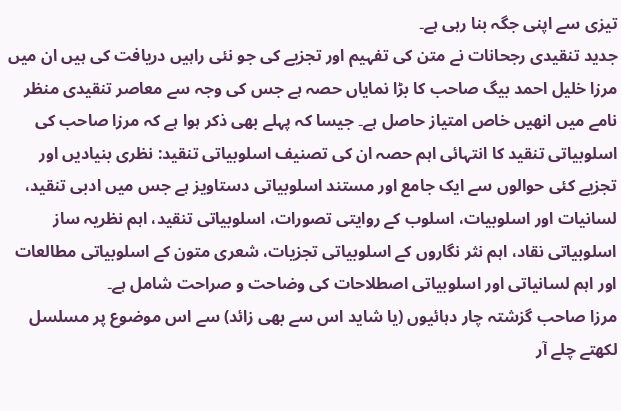تیزی سے اپنی جگہ بنا رہی ہے۔
جدید تنقیدی رجحانات نے متن کی تفہیم اور تجزیے کی جو نئی راہیں دریافت کی ہیں ان میں مرزا خلیل احمد بیگ صاحب کا بڑا نمایاں حصہ ہے جس کی وجہ سے معاصر تنقیدی منظر نامے میں انھیں خاص امتیاز حاصل ہے۔ جیسا کہ پہلے بھی ذکر ہوا ہے کہ مرزا صاحب کی اسلوبیاتی تنقید کا انتہائی اہم حصہ ان کی تصنیف اسلوبیاتی تنقید: نظری بنیادیں اور تجزیے کئی حوالوں سے ایک جامع اور مستند اسلوبیاتی دستاویز ہے جس میں ادبی تنقید، لسانیات اور اسلوبیات، اسلوب کے روایتی تصورات، اسلوبیاتی تنقید، اہم نظریہ ساز اسلوبیاتی نقاد، اہم نثر نگاروں کے اسلوبیاتی تجزیات، شعری متون کے اسلوبیاتی مطالعات اور اہم لسانیاتی اور اسلوبیاتی اصطلاحات کی وضاحت و صراحت شامل ہے۔
مرزا صاحب گزشتہ چار دہائیوں (یا شاید اس سے بھی زائد) سے اس موضوع پر مسلسل لکھتے چلے آر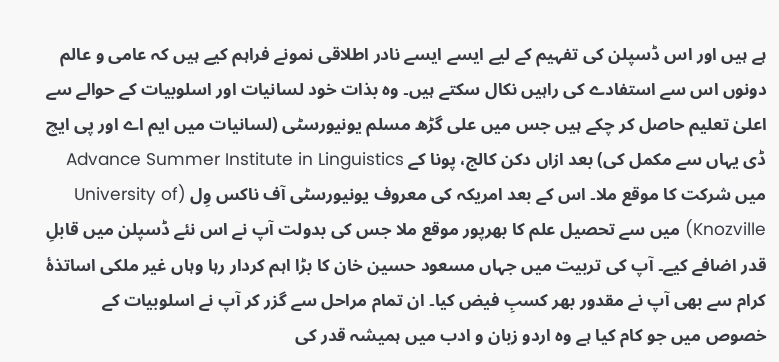ہے ہیں اور اس ڈسپلن کی تفہیم کے لیے ایسے ایسے نادر اطلاقی نمونے فراہم کیے ہیں کہ عامی و عالم دونوں اس سے استفادے کی راہیں نکال سکتے ہیں۔ وہ بذات خود لسانیات اور اسلوبیات کے حوالے سے اعلیٰ تعلیم حاصل کر چکے ہیں جس میں علی گڑھ مسلم یونیورسٹی (لسانیات میں ایم اے اور پی ایچ ڈی یہاں سے مکمل کی) بعد ازاں دکن کالج، پونا کے Advance Summer Institute in Linguistics میں شرکت کا موقع ملا۔ اس کے بعد امریکہ کی معروف یونیورسٹی آف ناکس وِل (University of Knozville) میں سے تحصیل علم کا بھرپور موقع ملا جس کی بدولت آپ نے اس نئے ڈسپلن میں قابلِ قدر اضافے کیے۔ آپ کی تربیت میں جہاں مسعود حسین خان کا بڑا اہم کردار رہا وہاں غیر ملکی اساتذۂ کرام سے بھی آپ نے مقدور بھر کسبِ فیض کیا۔ ان تمام مراحل سے گزر کر آپ نے اسلوبیات کے خصوص میں جو کام کیا ہے وہ اردو زبان و ادب میں ہمیشہ قدر کی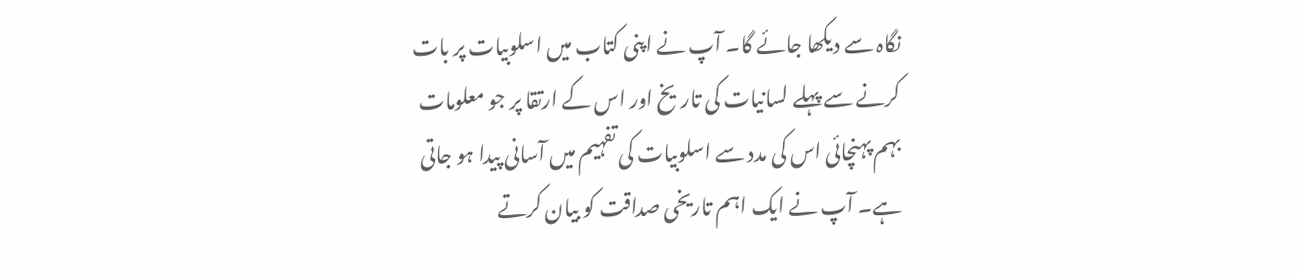نگاہ سے دیکھا جائے گا۔ آپ نے اپنی کتاب میں اسلوبیات پر بات کرنے سے پہلے لسانیات کی تاریخ اور اس کے ارتقا پر جو معلومات بہم پہنچائی اس کی مدد سے اسلوبیات کی تفہیم میں آسانی پیدا ہو جاتی ہے۔ آپ نے ایک اہم تاریخی صداقت کو بیان کرتے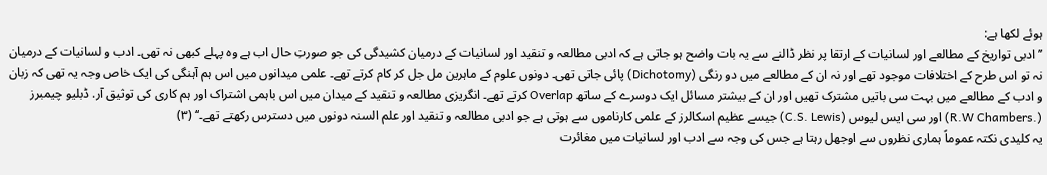ہوئے لکھا ہے:
’’ادبی تواریخ کے مطالعے اور لسانیات کے ارتقا پر نظر ڈالنے سے یہ بات واضح ہو جاتی ہے کہ ادبی مطالعہ و تنقید اور لسانیات کے درمیان کشیدگی کی جو صورتِ حال اب ہے وہ پہلے کبھی نہ تھی۔ ادب و لسانیات کے درمیان نہ تو اس طرح کے اختلافات موجود تھے اور نہ ان کے مطالعے میں دو رنگی (Dichotomy) پائی جاتی تھی۔ دونوں علوم کے ماہرین مل جل کر کام کرتے تھے۔ علمی میدانوں میں اس ہم آہنگی کی ایک خاص وجہ یہ تھی کہ زبان و ادب کے مطالعے میں بہت سی باتیں مشترک تھیں اور ان کے بیشتر مسائل ایک دوسرے کے ساتھ Overlap کرتے تھے۔ انگریزی مطالعہ و تنقید کے میدان میں اس باہمی اشتراک اور ہم کاری کی توثیق آر. ڈبلیو چیمبرز (.R.W Chambers) اور سی ایس لیوس (C.S. Lewis) جیسے عظیم اسکالرز کے علمی کارناموں سے ہوتی ہے جو ادبی مطالعہ و تنقید اور علم السنہ دونوں میں دسترس رکھتے تھے۔‘‘ (۳)
یہ کلیدی نکتہ عموماً ہماری نظروں سے اوجھل رہتا ہے جس کی وجہ سے ادب اور لسانیات میں مغائرت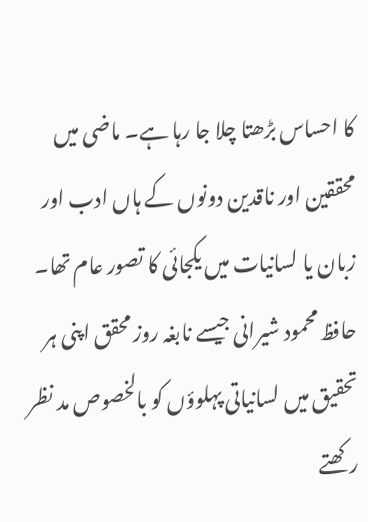کا احساس بڑھتا چلا جا رہا ہے۔ ماضی میں محققین اور ناقدین دونوں کے ہاں ادب اور زبان یا لسانیات میں یکجائی کا تصور عام تھا۔ حافظ محمود شیرانی جیسے نابغہ روز محقق اپنی ہر تحقیق میں لسانیاتی پہلوؤں کو بالخصوص مد نظر رکھتے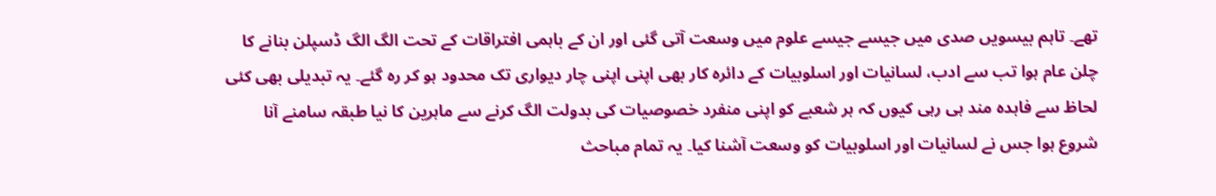تھے۔ تاہم بیسویں صدی میں جیسے جیسے علوم میں وسعت آتی گئی اور ان کے باہمی افتراقات کے تحت الگ الگ ڈسپلن بنانے کا چلن عام ہوا تب سے ادب، لسانیات اور اسلوبیات کے دائرہ کار بھی اپنی اپنی چار دیواری تک محدود ہو کر رہ گئے۔ یہ تبدیلی بھی کئی لحاظ سے فاہدہ مند ہی رہی کیوں کہ ہر شعبے کو اپنی منفرد خصوصیات کی بدولت الگ کرنے سے ماہرین کا نیا طبقہ سامنے آنا شروع ہوا جس نے لسانیات اور اسلوبیات کو وسعت آشنا کیا۔ یہ تمام مباحث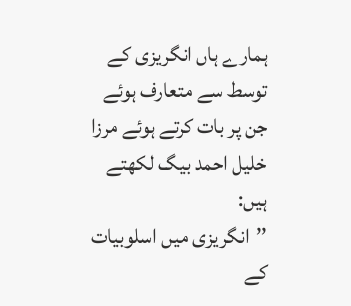ہمارے ہاں انگریزی کے توسط سے متعارف ہوئے جن پر بات کرتے ہوئے مرزا خلیل احمد بیگ لکھتے ہیں:
’’انگریزی میں اسلوبیات کے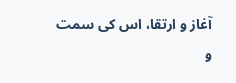آغاز و ارتقا، اس کی سمت و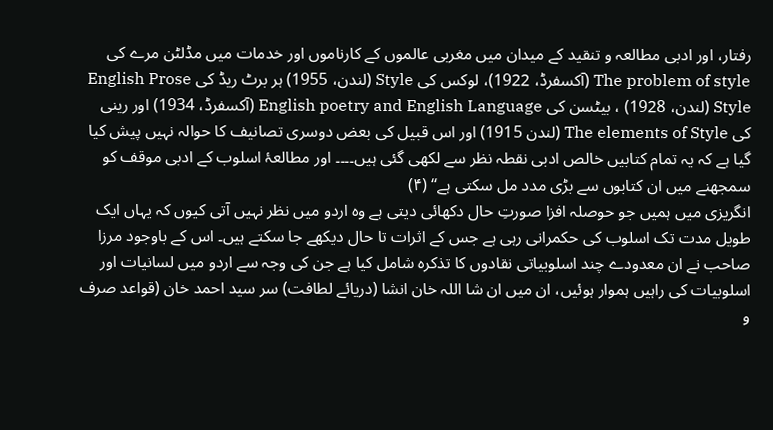رفتار، اور ادبی مطالعہ و تنقید کے میدان میں مغربی عالموں کے کارناموں اور خدمات میں مڈلٹن مرے کی The problem of style (آکسفرڈ، 1922)، لوکس کی Style (لندن، 1955) ہر برٹ ریڈ کی English Prose Style (لندن، 1928) ، بیٹسن کی English poetry and English Language (آکسفرڈ، 1934) اور رینی کی The elements of Style (لندن 1915) اور اس قبیل کی بعض دوسری تصانیف کا حوالہ نہیں پیش کیا گیا ہے کہ یہ تمام کتابیں خالص ادبی نقطہ نظر سے لکھی گئی ہیں۔۔۔۔ اور مطالعۂ اسلوب کے ادبی موقف کو سمجھنے میں ان کتابوں سے بڑی مدد مل سکتی ہے‘‘ (۴)
انگریزی میں ہمیں جو حوصلہ افزا صورتِ حال دکھائی دیتی ہے وہ اردو میں نظر نہیں آتی کیوں کہ یہاں ایک طویل مدت تک اسلوب کی حکمرانی رہی ہے جس کے اثرات تا حال دیکھے جا سکتے ہیں۔ اس کے باوجود مرزا صاحب نے ان معدودے چند اسلوبیاتی نقادوں کا تذکرہ شامل کیا ہے جن کی وجہ سے اردو میں لسانیات اور اسلوبیات کی راہیں ہموار ہوئیں، ان میں ان شا اللہ خان انشا (دریائے لطافت) سر سید احمد خان (قواعد صرف و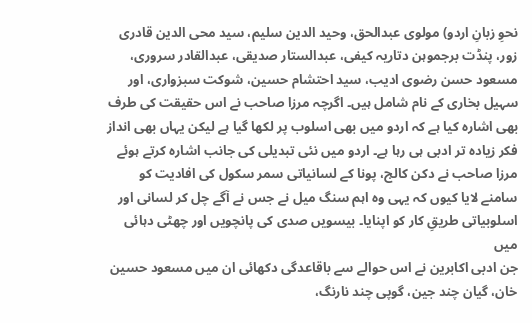نحوِ زبانِ اردو) مولوی عبدالحق، وحید الدین سلیم، سید محی الدین قادری زور، پنڈت برجموہن دتاریہ کیفی، عبدالستار صدیقی، عبدالقادر سروری، مسعود حسن رضوی ادیب، سید احتشام حسین، شوکت سبزواری، اور سہیل بخاری کے نام شامل ہیں۔ اگرچہ مرزا صاحب نے اس حقیقت کی طرف بھی اشارہ کیا ہے کہ اردو میں بھی اسلوب پر لکھا گیا ہے لیکن یہاں بھی انداز فکر زیادہ تر ادبی ہی رہا ہے۔ اردو میں نئی تبدیلی کی جانب اشارہ کرتے ہوئے مرزا صاحب نے دکن کالج، پونا کے لسانیاتی سمر سکول کی افادیت کو سامنے لایا کیوں کہ یہی وہ اہم سنگ میل نے جس نے آگے چل کر لسانی اور اسلوبیاتی طریقِ کار کو اپنایا۔ بیسویں صدی کی پانچویں اور چھٹی دہائی میں
جن ادبی اکابرین نے اس حوالے سے باقاعدگی دکھائی ان میں مسعود حسین خان، گیان چند جین، گوپی چند نارنگ،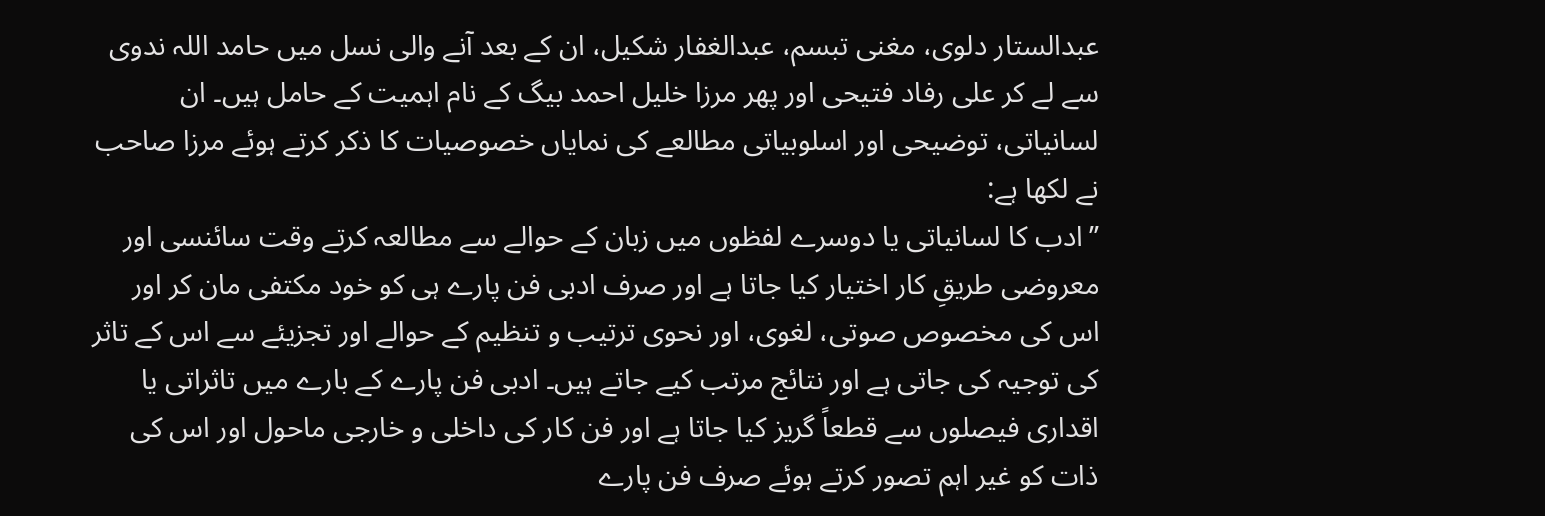عبدالستار دلوی، مغنی تبسم، عبدالغفار شکیل، ان کے بعد آنے والی نسل میں حامد اللہ ندوی سے لے کر علی رفاد فتیحی اور پھر مرزا خلیل احمد بیگ کے نام اہمیت کے حامل ہیں۔ ان لسانیاتی، توضیحی اور اسلوبیاتی مطالعے کی نمایاں خصوصیات کا ذکر کرتے ہوئے مرزا صاحب نے لکھا ہے:
’’ادب کا لسانیاتی یا دوسرے لفظوں میں زبان کے حوالے سے مطالعہ کرتے وقت سائنسی اور معروضی طریقِ کار اختیار کیا جاتا ہے اور صرف ادبی فن پارے ہی کو خود مکتفی مان کر اور اس کی مخصوص صوتی، لغوی، اور نحوی ترتیب و تنظیم کے حوالے اور تجزیئے سے اس کے تاثر کی توجیہ کی جاتی ہے اور نتائج مرتب کیے جاتے ہیں۔ ادبی فن پارے کے بارے میں تاثراتی یا اقداری فیصلوں سے قطعاً گریز کیا جاتا ہے اور فن کار کی داخلی و خارجی ماحول اور اس کی ذات کو غیر اہم تصور کرتے ہوئے صرف فن پارے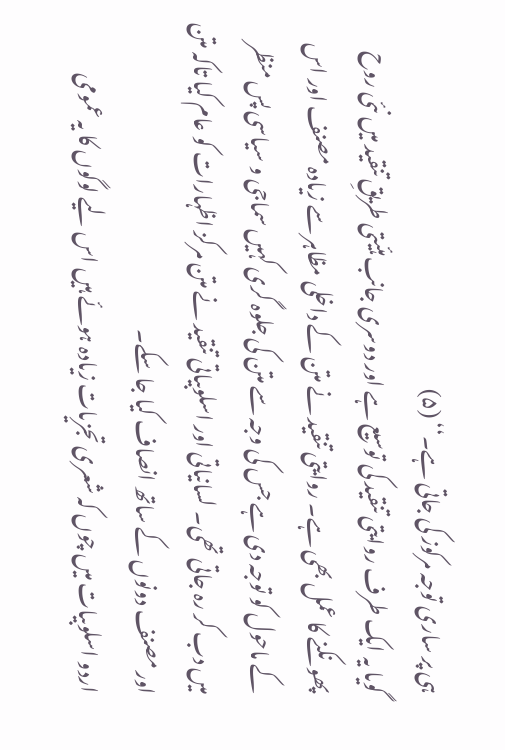ہی پر ساری توجہ مرکوز کی جاتی ہے۔‘‘ (۵)
گویا یہ ایک طرف روایتی تنقید کی توسیع ہے اور دوسری جانب ہئیتی طریقِ تنقید میں نئی روح پھونکنے کا عمل بھی ہے۔ روایتی تنقید نے متن کے داخلی مظاہر سے زیادہ مصنف اور اس کے ماحول کو توجہ دی ہے جس کی وجہ سے متن کی جلوہ گری کہیں سماجی و سیاسی پس منظر میں دب کر رہ جاتی تھی۔ لسانیاتی اور اسلوبیاتی تنقید نے متن مرکز اظہارات کو عام کیا تاکہ متن اور مصنف دونوں کے ساتھ انصاف کیا جا سکے۔
اردو اسلوبیات میں چوں کہ شعری تجزیات زیادہ ہوئے ہیں اس لیے لوگوں کا یہ عمومی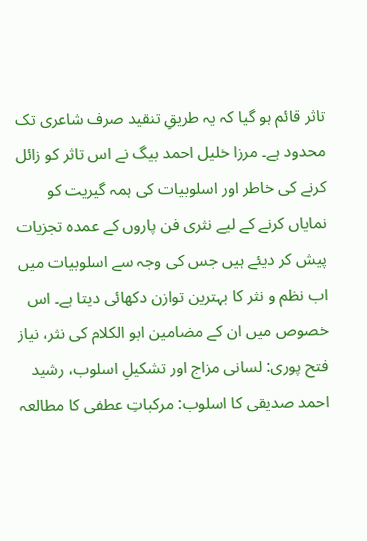تاثر قائم ہو گیا کہ یہ طریقِ تنقید صرف شاعری تک محدود ہے۔ مرزا خلیل احمد بیگ نے اس تاثر کو زائل کرنے کی خاطر اور اسلوبیات کی ہمہ گیریت کو نمایاں کرنے کے لیے نثری فن پاروں کے عمدہ تجزیات پیش کر دیئے ہیں جس کی وجہ سے اسلوبیات میں اب نظم و نثر کا بہترین توازن دکھائی دیتا ہے۔ اس خصوص میں ان کے مضامین ابو الکلام کی نثر، نیاز فتح پوری: لسانی مزاج اور تشکیلِ اسلوب، رشید احمد صدیقی کا اسلوب: مرکباتِ عطفی کا مطالعہ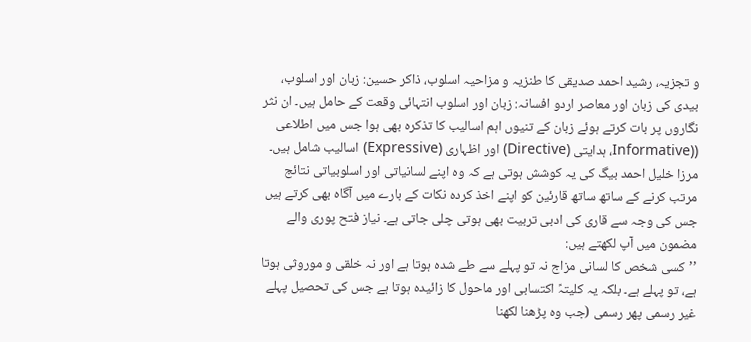و تجزیہ، رشید احمد صدیقی کا طنزیہ و مزاحیہ اسلوب، ذاکر حسین: زبان اور اسلوب، بیدی کی زبان اور معاصر اردو افسانہ: زبان اور اسلوب انتہائی وقعت کے حامل ہیں۔ ان نثر نگاروں پر بات کرتے ہوئے زبان کے تنیوں اہم اسالیب کا تذکرہ بھی ہوا جس میں اطلاعی ((Informative، ہدایتی (Directive) اور اظہاری (Expressive) اسالیب شامل ہیں۔ مرزا خلیل احمد بیگ کی یہ کوشش ہوتی ہے کہ وہ اپنے لسانیاتی اور اسلوبیاتی نتائج مرتب کرنے کے ساتھ ساتھ قارئین کو اپنے اخذ کردہ نکات کے بارے میں آگاہ بھی کرتے ہیں جس کی وجہ سے قاری کی ادبی تربیت بھی ہوتی چلی جاتی ہے۔ نیاز فتح پوری والے مضمون میں آپ لکھتے ہیں:
’’کسی شخص کا لسانی مزاج نہ تو پہلے سے طے شدہ ہوتا ہے اور نہ خلقی و موروثی ہوتا ہے، تو پہلے ہے۔ بلکہ یہ کلیتہً اکتسابی اور ماحول کا زائیدہ ہوتا ہے جس کی تحصیل پہلے غیر رسمی پھر رسمی (جب وہ پڑھنا لکھنا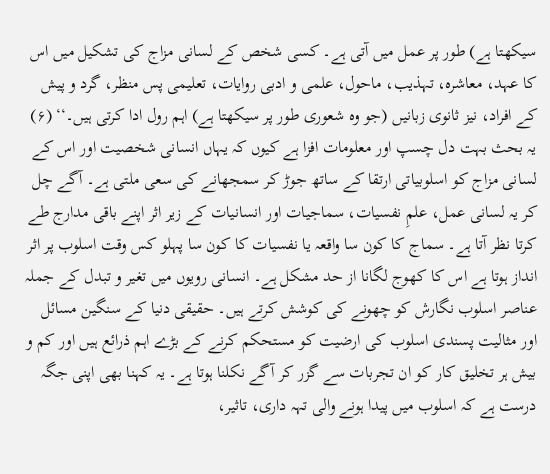سیکھتا ہے) طور پر عمل میں آتی ہے۔ کسی شخص کے لسانی مزاج کی تشکیل میں اس کا عہد، معاشرہ، تہذیب، ماحول، علمی و ادبی روایات، تعلیمی پس منظر، گرد و پیش کے افراد، نیز ثانوی زبانیں (جو وہ شعوری طور پر سیکھتا ہے) اہم رول ادا کرتی ہیں۔‘‘ (۶)
یہ بحث بہت دل چسپ اور معلومات افزا ہے کیوں کہ یہاں انسانی شخصیت اور اس کے لسانی مزاج کو اسلوبیاتی ارتقا کے ساتھ جوڑ کر سمجھانے کی سعی ملتی ہے۔ آگے چل کر یہ لسانی عمل، علمِ نفسیات، سماجیات اور انسانیات کے زیر اثر اپنے باقی مدارج طے کرتا نظر آتا ہے۔ سماج کا کون سا واقعہ یا نفسیات کا کون سا پہلو کس وقت اسلوب پر اثر انداز ہوتا ہے اس کا کھوج لگانا از حد مشکل ہے۔ انسانی رویوں میں تغیر و تبدل کے جملہ عناصر اسلوب نگارش کو چھونے کی کوشش کرتے ہیں۔ حقیقی دنیا کے سنگین مسائل اور مثالیت پسندی اسلوب کی ارضیت کو مستحکم کرنے کے بڑے اہم ذرائع ہیں اور کم و بیش ہر تخلیق کار کو ان تجربات سے گزر کر آگے نکلنا ہوتا ہے۔ یہ کہنا بھی اپنی جگہ درست ہے کہ اسلوب میں پیدا ہونے والی تہہ داری، تاثیر،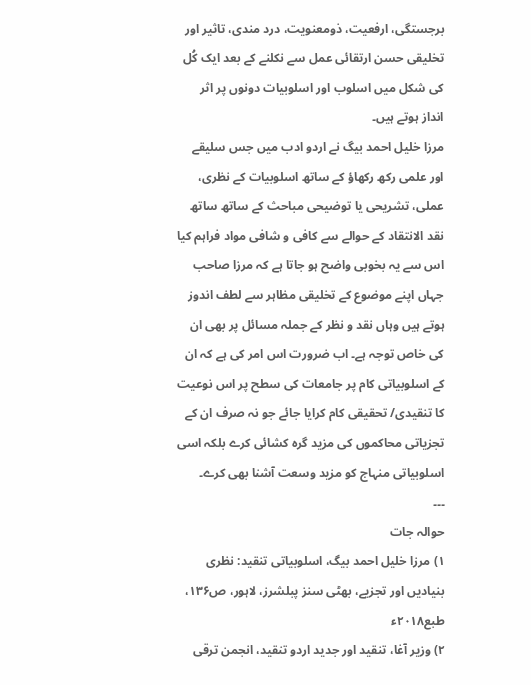برجستگی، ارفعیت، ذومعنویت، درد مندی، تاثیر اور تخلیقی حسن ارتقائی عمل سے نکلنے کے بعد ایک کُل کی شکل میں اسلوب اور اسلوبیات دونوں پر اثر انداز ہوتے ہیں۔
مرزا خلیل احمد بیگ نے اردو ادب میں جس سلیقے اور علمی رکھ رکھاؤ کے ساتھ اسلوبیات کے نظری، عملی، تشریحی یا توضیحی مباحث کے ساتھ ساتھ نقد الانتقاد کے حوالے سے کافی و شافی مواد فراہم کیا اس سے یہ بخوبی واضح ہو جاتا ہے کہ مرزا صاحب جہاں اپنے موضوع کے تخلیقی مظاہر سے لطف اندوز ہوتے ہیں وہاں نقد و نظر کے جملہ مسائل پر بھی ان کی خاص توجہ ہے۔ اب ضرورت اس امر کی ہے کہ ان کے اسلوبیاتی کام پر جامعات کی سطح پر اس نوعیت کا تنقیدی/ تحقیقی کام کرایا جائے جو نہ صرف ان کے تجزیاتی محاکموں کی مزید گرہ کشائی کرے بلکہ اسی اسلوبیاتی منہاج کو مزید وسعت آشنا بھی کرے۔
۔۔۔
حوالہ جات
۱) مرزا خلیل احمد بیگ، اسلوبیاتی تنقید: نظری بنیادیں اور تجزیے، بھٹی سنز پبلشرز، لاہور، ص۱۳۶، طبع۲۰۱۸ء
۲) وزیر آغا، تنقید اور جدید اردو تنقید، انجمن ترقی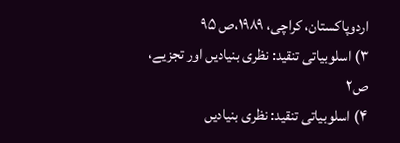اردوپاکستان، کراچی، ۱۹۸۹،ص ۹۵
۳) اسلوبیاتی تنقید: نظری بنیادیں اور تجزیے، ص۲
۴) اسلوبیاتی تنقید: نظری بنیادیں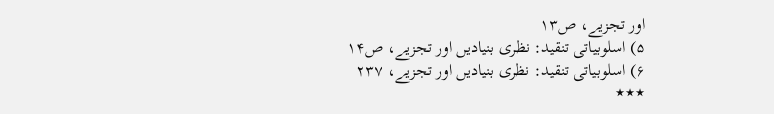اور تجزیے، ص۱۳
۵) اسلوبیاتی تنقید: نظری بنیادیں اور تجزیے، ص۱۴
۶) اسلوبیاتی تنقید: نظری بنیادیں اور تجزیے، ۲۳۷
٭٭٭